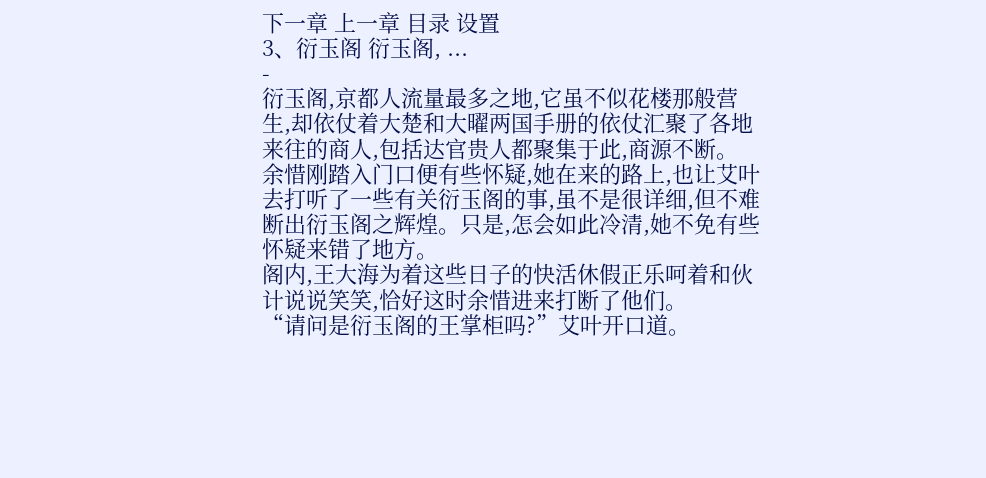下一章 上一章 目录 设置
3、衍玉阁 衍玉阁, ...
-
衍玉阁,京都人流量最多之地,它虽不似花楼那般营生,却依仗着大楚和大曜两国手册的依仗汇聚了各地来往的商人,包括达官贵人都聚集于此,商源不断。
余惜刚踏入门口便有些怀疑,她在来的路上,也让艾叶去打听了一些有关衍玉阁的事,虽不是很详细,但不难断出衍玉阁之辉煌。只是,怎会如此冷清,她不免有些怀疑来错了地方。
阁内,王大海为着这些日子的快活休假正乐呵着和伙计说说笑笑,恰好这时余惜进来打断了他们。
“请问是衍玉阁的王掌柜吗?”艾叶开口道。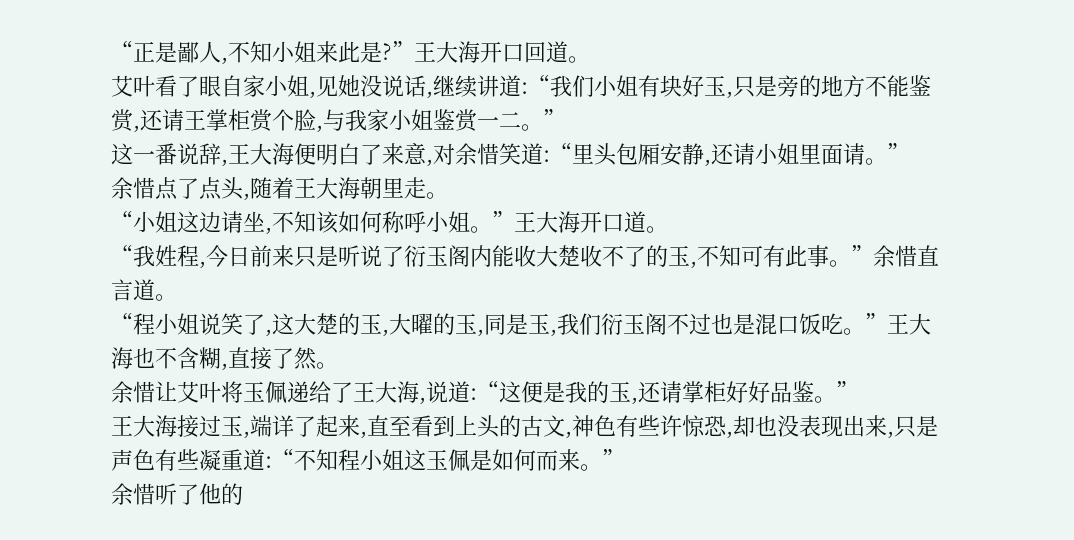“正是鄙人,不知小姐来此是?”王大海开口回道。
艾叶看了眼自家小姐,见她没说话,继续讲道:“我们小姐有块好玉,只是旁的地方不能鉴赏,还请王掌柜赏个脸,与我家小姐鉴赏一二。”
这一番说辞,王大海便明白了来意,对余惜笑道:“里头包厢安静,还请小姐里面请。”
余惜点了点头,随着王大海朝里走。
“小姐这边请坐,不知该如何称呼小姐。”王大海开口道。
“我姓程,今日前来只是听说了衍玉阁内能收大楚收不了的玉,不知可有此事。”余惜直言道。
“程小姐说笑了,这大楚的玉,大曜的玉,同是玉,我们衍玉阁不过也是混口饭吃。”王大海也不含糊,直接了然。
余惜让艾叶将玉佩递给了王大海,说道:“这便是我的玉,还请掌柜好好品鉴。”
王大海接过玉,端详了起来,直至看到上头的古文,神色有些许惊恐,却也没表现出来,只是声色有些凝重道:“不知程小姐这玉佩是如何而来。”
余惜听了他的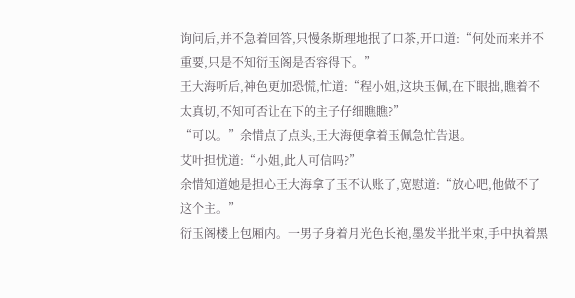询问后,并不急着回答,只慢条斯理地抿了口茶,开口道:“何处而来并不重要,只是不知衍玉阁是否容得下。”
王大海听后,神色更加恐慌,忙道:“程小姐,这块玉佩,在下眼拙,瞧着不太真切,不知可否让在下的主子仔细瞧瞧?”
“可以。”余惜点了点头,王大海便拿着玉佩急忙告退。
艾叶担忧道:“小姐,此人可信吗?”
余惜知道她是担心王大海拿了玉不认账了,宽慰道:“放心吧,他做不了这个主。”
衍玉阁楼上包厢内。一男子身着月光色长袍,墨发半批半束,手中执着黑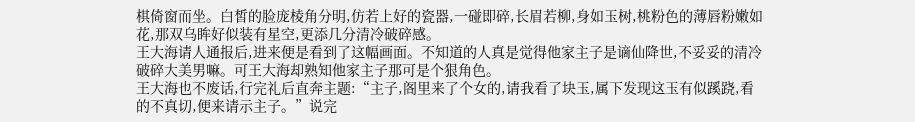棋倚窗而坐。白皙的脸庞棱角分明,仿若上好的瓷器,一碰即碎,长眉若柳,身如玉树,桃粉色的薄唇粉嫩如花,那双乌眸好似装有星空,更添几分清冷破碎感。
王大海请人通报后,进来便是看到了这幅画面。不知道的人真是觉得他家主子是谪仙降世,不妥妥的清冷破碎大美男嘛。可王大海却熟知他家主子那可是个狠角色。
王大海也不废话,行完礼后直奔主题:“主子,阁里来了个女的,请我看了块玉,属下发现这玉有似蹊跷,看的不真切,便来请示主子。”说完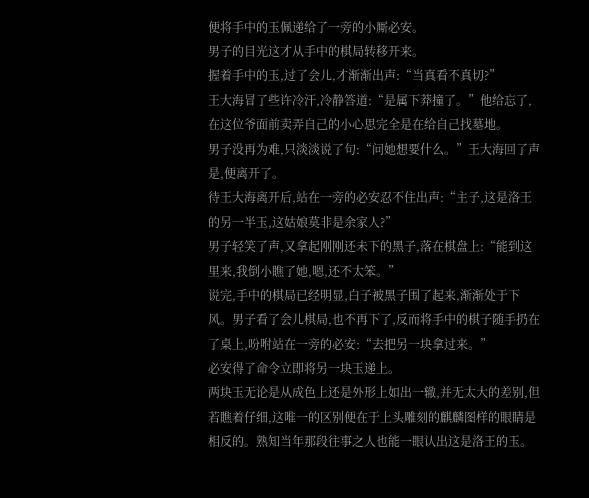便将手中的玉佩递给了一旁的小厮必安。
男子的目光这才从手中的棋局转移开来。
握着手中的玉,过了会儿,才渐渐出声:“当真看不真切?”
王大海冒了些许冷汗,冷静答道:“是属下莽撞了。”他给忘了,在这位爷面前卖弄自己的小心思完全是在给自己找墓地。
男子没再为难,只淡淡说了句:“问她想要什么。”王大海回了声是,便离开了。
待王大海离开后,站在一旁的必安忍不住出声:“主子,这是洛王的另一半玉,这姑娘莫非是余家人?”
男子轻笑了声,又拿起刚刚还未下的黑子,落在棋盘上:“能到这里来,我倒小瞧了她,嗯,还不太笨。”
说完,手中的棋局已经明显,白子被黑子围了起来,渐渐处于下风。男子看了会儿棋局,也不再下了,反而将手中的棋子随手扔在了桌上,吩咐站在一旁的必安:“去把另一块拿过来。”
必安得了命令立即将另一块玉递上。
两块玉无论是从成色上还是外形上如出一辙,并无太大的差别,但若瞧着仔细,这唯一的区别便在于上头雕刻的麒麟图样的眼睛是相反的。熟知当年那段往事之人也能一眼认出这是洛王的玉。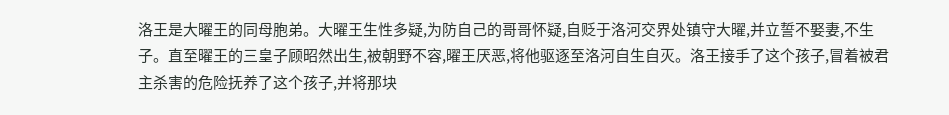洛王是大曜王的同母胞弟。大曜王生性多疑,为防自己的哥哥怀疑,自贬于洛河交界处镇守大曜,并立誓不娶妻,不生子。直至曜王的三皇子顾昭然出生,被朝野不容,曜王厌恶,将他驱逐至洛河自生自灭。洛王接手了这个孩子,冒着被君主杀害的危险抚养了这个孩子,并将那块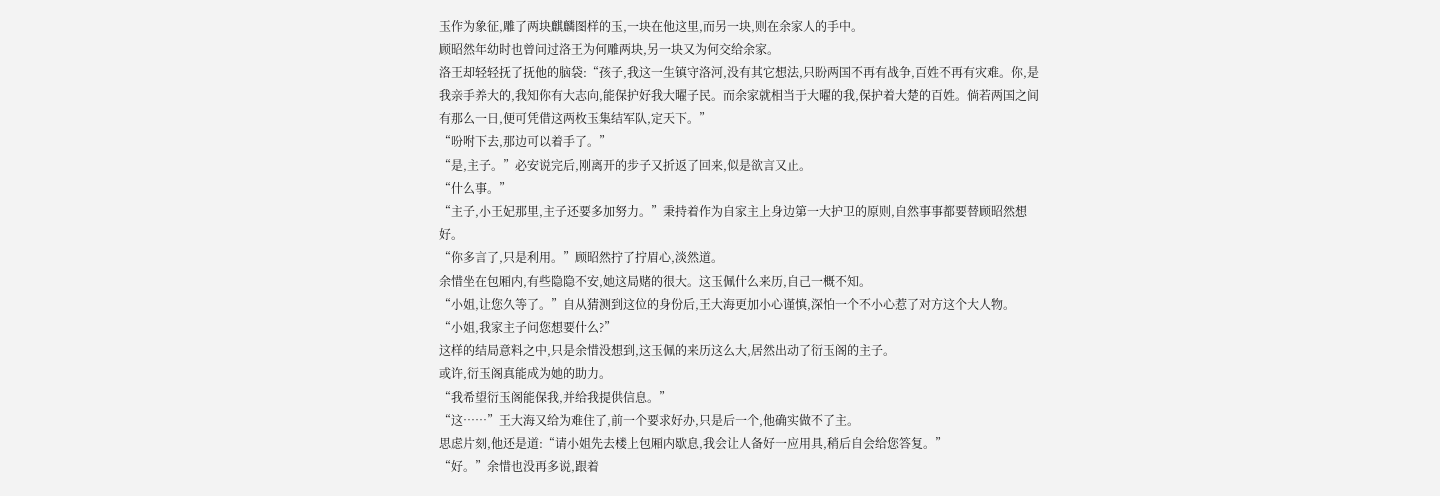玉作为象征,雕了两块麒麟图样的玉,一块在他这里,而另一块,则在余家人的手中。
顾昭然年幼时也曾问过洛王为何雕两块,另一块又为何交给余家。
洛王却轻轻抚了抚他的脑袋:“孩子,我这一生镇守洛河,没有其它想法,只盼两国不再有战争,百姓不再有灾难。你,是我亲手养大的,我知你有大志向,能保护好我大曜子民。而余家就相当于大曜的我,保护着大楚的百姓。倘若两国之间有那么一日,便可凭借这两枚玉集结军队,定天下。”
“吩咐下去,那边可以着手了。”
“是,主子。”必安说完后,刚离开的步子又折返了回来,似是欲言又止。
“什么事。”
“主子,小王妃那里,主子还要多加努力。”秉持着作为自家主上身边第一大护卫的原则,自然事事都要替顾昭然想好。
“你多言了,只是利用。”顾昭然拧了拧眉心,淡然道。
余惜坐在包厢内,有些隐隐不安,她这局赌的很大。这玉佩什么来历,自己一概不知。
“小姐,让您久等了。”自从猜测到这位的身份后,王大海更加小心谨慎,深怕一个不小心惹了对方这个大人物。
“小姐,我家主子问您想要什么?”
这样的结局意料之中,只是余惜没想到,这玉佩的来历这么大,居然出动了衍玉阁的主子。
或许,衍玉阁真能成为她的助力。
“我希望衍玉阁能保我,并给我提供信息。”
“这……”王大海又给为难住了,前一个要求好办,只是后一个,他确实做不了主。
思虑片刻,他还是道:“请小姐先去楼上包厢内歇息,我会让人备好一应用具,稍后自会给您答复。”
“好。”余惜也没再多说,跟着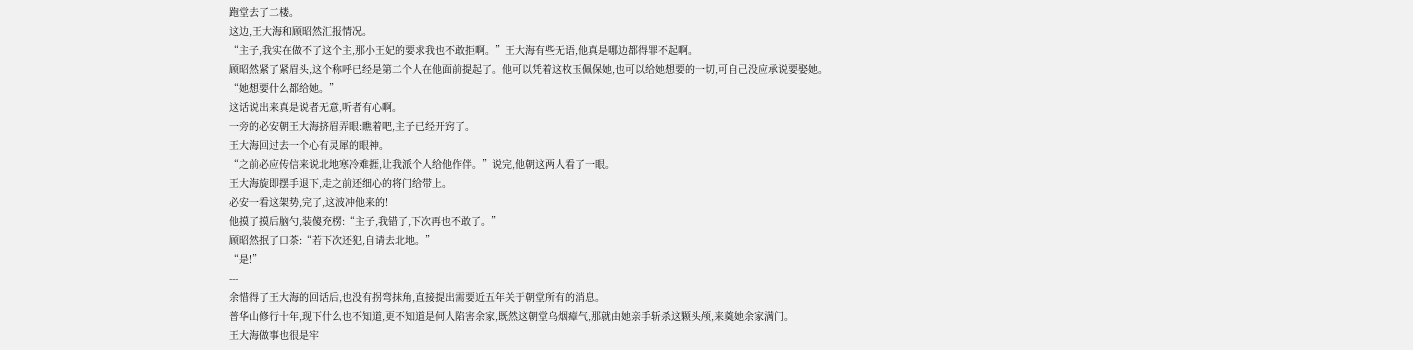跑堂去了二楼。
这边,王大海和顾昭然汇报情况。
“主子,我实在做不了这个主,那小王妃的要求我也不敢拒啊。”王大海有些无语,他真是哪边都得罪不起啊。
顾昭然紧了紧眉头,这个称呼已经是第二个人在他面前提起了。他可以凭着这枚玉佩保她,也可以给她想要的一切,可自己没应承说要娶她。
“她想要什么都给她。”
这话说出来真是说者无意,听者有心啊。
一旁的必安朝王大海挤眉弄眼:瞧着吧,主子已经开窍了。
王大海回过去一个心有灵犀的眼神。
“之前必应传信来说北地寒冷难捱,让我派个人给他作伴。”说完,他朝这两人看了一眼。
王大海旋即摆手退下,走之前还细心的将门给带上。
必安一看这架势,完了,这波冲他来的!
他摸了摸后脑勺,装傻充楞:“主子,我错了,下次再也不敢了。”
顾昭然抿了口茶:“若下次还犯,自请去北地。”
“是!”
---
余惜得了王大海的回话后,也没有拐弯抹角,直接提出需要近五年关于朝堂所有的消息。
普华山修行十年,现下什么也不知道,更不知道是何人陷害余家,既然这朝堂乌烟瘴气,那就由她亲手斩杀这颗头颅,来奠她余家满门。
王大海做事也很是牢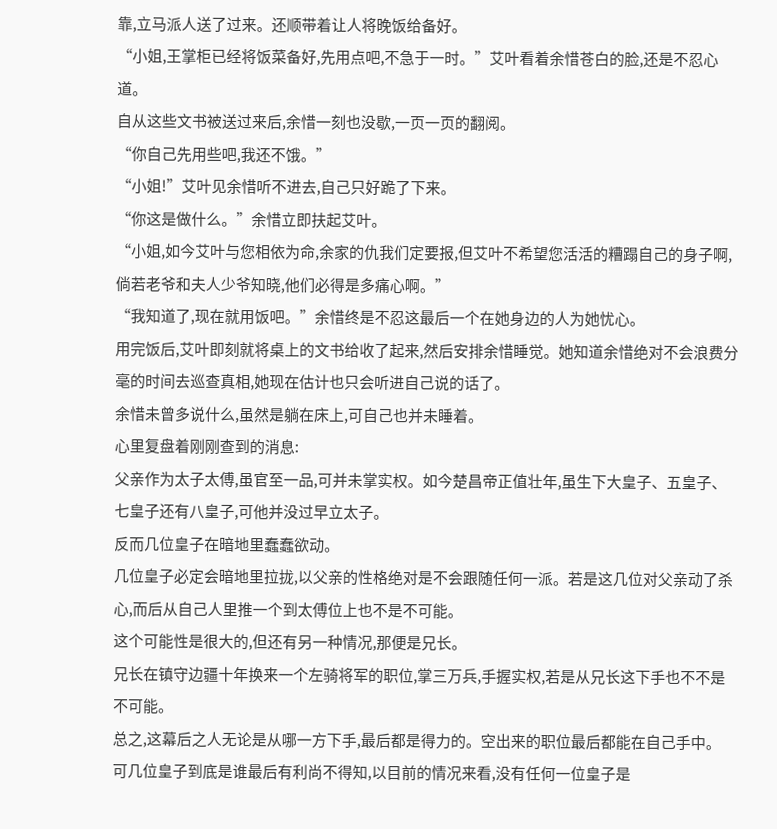靠,立马派人送了过来。还顺带着让人将晚饭给备好。
“小姐,王掌柜已经将饭菜备好,先用点吧,不急于一时。”艾叶看着余惜苍白的脸,还是不忍心道。
自从这些文书被送过来后,余惜一刻也没歇,一页一页的翻阅。
“你自己先用些吧,我还不饿。”
“小姐!”艾叶见余惜听不进去,自己只好跪了下来。
“你这是做什么。”余惜立即扶起艾叶。
“小姐,如今艾叶与您相依为命,余家的仇我们定要报,但艾叶不希望您活活的糟蹋自己的身子啊,倘若老爷和夫人少爷知晓,他们必得是多痛心啊。”
“我知道了,现在就用饭吧。”余惜终是不忍这最后一个在她身边的人为她忧心。
用完饭后,艾叶即刻就将桌上的文书给收了起来,然后安排余惜睡觉。她知道余惜绝对不会浪费分毫的时间去巡查真相,她现在估计也只会听进自己说的话了。
余惜未曾多说什么,虽然是躺在床上,可自己也并未睡着。
心里复盘着刚刚查到的消息:
父亲作为太子太傅,虽官至一品,可并未掌实权。如今楚昌帝正值壮年,虽生下大皇子、五皇子、七皇子还有八皇子,可他并没过早立太子。
反而几位皇子在暗地里蠢蠢欲动。
几位皇子必定会暗地里拉拢,以父亲的性格绝对是不会跟随任何一派。若是这几位对父亲动了杀心,而后从自己人里推一个到太傅位上也不是不可能。
这个可能性是很大的,但还有另一种情况,那便是兄长。
兄长在镇守边疆十年换来一个左骑将军的职位,掌三万兵,手握实权,若是从兄长这下手也不不是不可能。
总之,这幕后之人无论是从哪一方下手,最后都是得力的。空出来的职位最后都能在自己手中。
可几位皇子到底是谁最后有利尚不得知,以目前的情况来看,没有任何一位皇子是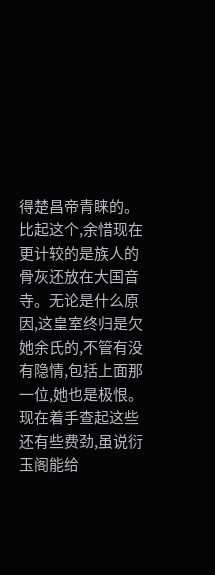得楚昌帝青睐的。
比起这个,余惜现在更计较的是族人的骨灰还放在大国音寺。无论是什么原因,这皇室终归是欠她余氏的,不管有没有隐情,包括上面那一位,她也是极恨。
现在着手查起这些还有些费劲,虽说衍玉阁能给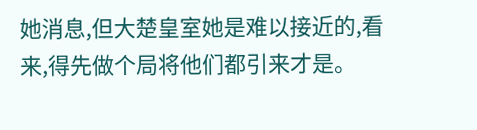她消息,但大楚皇室她是难以接近的,看来,得先做个局将他们都引来才是。